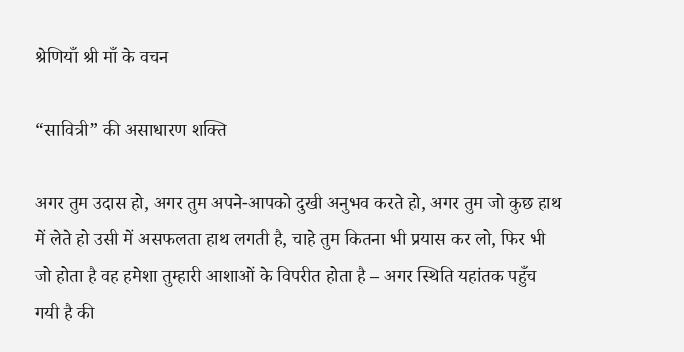श्रेणियाँ श्री माँ के वचन

“सावित्री” की असाधारण शक्ति

अगर तुम उदास हो, अगर तुम अपने-आपको दुखी अनुभव करते हो, अगर तुम जो कुछ हाथ में लेते हो उसी में असफलता हाथ लगती है, चाहे तुम कितना भी प्रयास कर लो, फिर भी जो होता है वह हमेशा तुम्हारी आशाओं के विपरीत होता है – अगर स्थिति यहांतक पहुँच गयी है की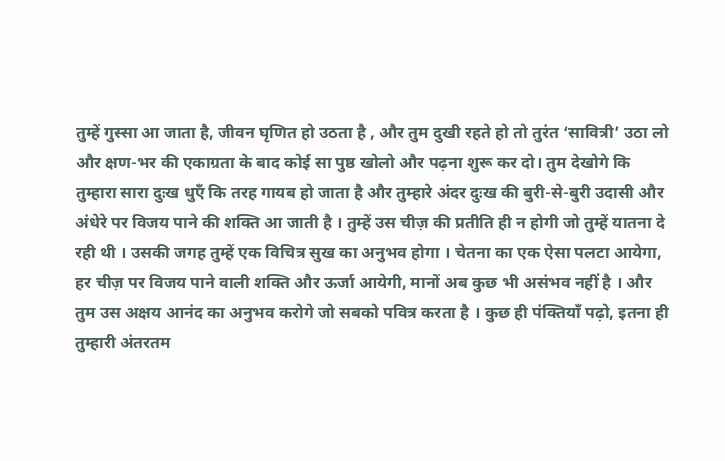तुम्हें गुस्सा आ जाता है, जीवन घृणित हो उठता है , और तुम दुखी रहते हो तो तुरंत ‘सावित्री’ उठा लो और क्षण-भर की एकाग्रता के बाद कोई सा पुष्ठ खोलो और पढ़ना शुरू कर दो। तुम देखोगे कि तुम्हारा सारा दुःख धुएँ कि तरह गायब हो जाता है और तुम्हारे अंदर दुःख की बुरी-से-बुरी उदासी और अंधेरे पर विजय पाने की शक्ति आ जाती है । तुम्हें उस चीज़ की प्रतीति ही न होगी जो तुम्हें यातना दे रही थी । उसकी जगह तुम्हें एक विचित्र सुख का अनुभव होगा । चेतना का एक ऐसा पलटा आयेगा, हर चीज़ पर विजय पाने वाली शक्ति और ऊर्जा आयेगी, मानों अब कुछ भी असंभव नहीं है । और तुम उस अक्षय आनंद का अनुभव करोगे जो सबको पवित्र करता है । कुछ ही पंक्तियाँ पढ़ो, इतना ही तुम्हारी अंतरतम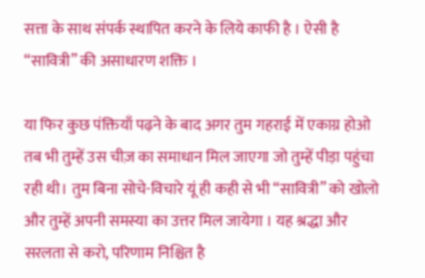सत्ता के साथ संपर्क स्थापित करने के लिये काफी है । ऐसी है “सावित्री” की असाधारण शक्ति ।

या फिर कुछ पंक्तियाँ पढ़ने के बाद अगर तुम गहराई में एकाग्र होओ तब भी तुम्हें उस चीज़ का समाधान मिल जाएगा जो तुम्हें पीड़ा पहुंचा रही थी। तुम बिना सोचे-विचारे यूं ही कही से भी “सावित्री” को खोलो और तुम्हें अपनी समस्या का उत्तर मिल जायेगा । यह श्रद्धा और सरलता से करो, परिणाम निश्चित है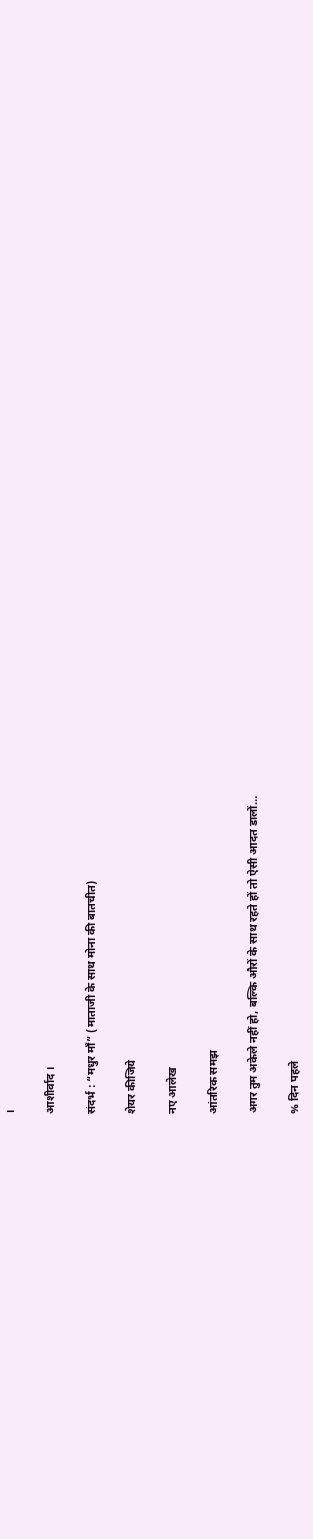।

आशीर्वाद ।

संदर्भ : “मधुर माँ” (माताजी के साथ मोना की बातचीत)

शेयर कीजिये

नए आलेख

आंतरिक समझ

अगर तुम अकेले नहीं हो, बल्कि औरों के साथ रहते हों तो ऐसी आदत डालों…

% दिन पहले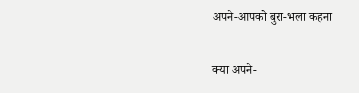अपने-आपको बुरा-भला कहना

क्या अपने-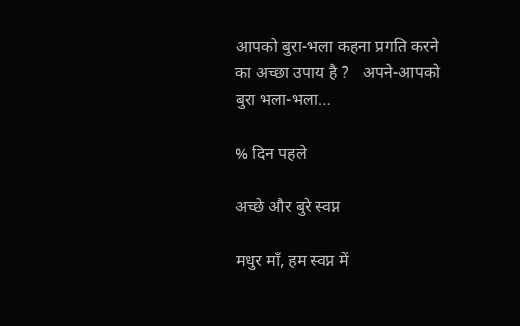आपको बुरा-भला कहना प्रगति करने का अच्छा उपाय है ?   अपने-आपको बुरा भला-भला…

% दिन पहले

अच्छे और बुरे स्वप्न

मधुर माँ, हम स्वप्न में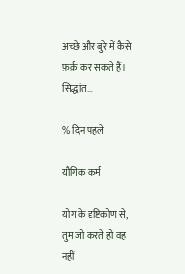अच्छे और बुरे में कैसे फ़र्क़ कर सकते हैं। सिद्धांत…

% दिन पहले

यौगिक कर्म

योग के दृष्टिकोण से, तुम जो करते हो वह नहीं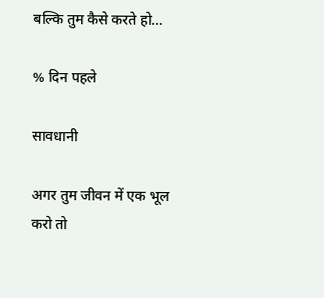बल्कि तुम कैसे करते हो…

% दिन पहले

सावधानी

अगर तुम जीवन में एक भूल करो तो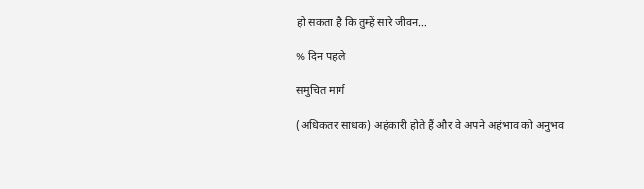हो सकता है कि तुम्हें सारे जीवन…

% दिन पहले

समुचित मार्ग

(अधिकतर साधक) अहंकारी होते हैं और वे अपने अहंभाव को अनुभव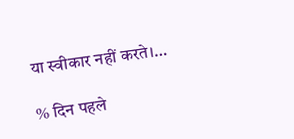या स्वीकार नहीं करते।…

% दिन पहले